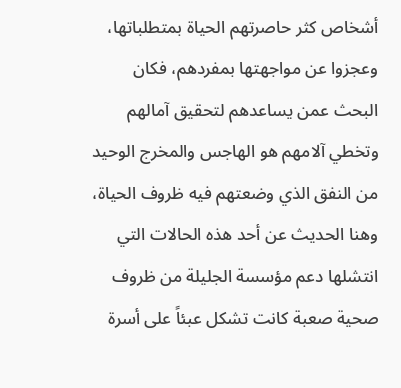أشخاص كثر حاصرتهم الحياة بمتطلباتها، وعجزوا عن مواجهتها بمفردهم، فكان البحث عمن يساعدهم لتحقيق آمالهم وتخطي آلامهم هو الهاجس والمخرج الوحيد من النفق الذي وضعتهم فيه ظروف الحياة، وهنا الحديث عن أحد هذه الحالات التي انتشلها دعم مؤسسة الجليلة من ظروف صحية صعبة كانت تشكل عبئاً على أسرة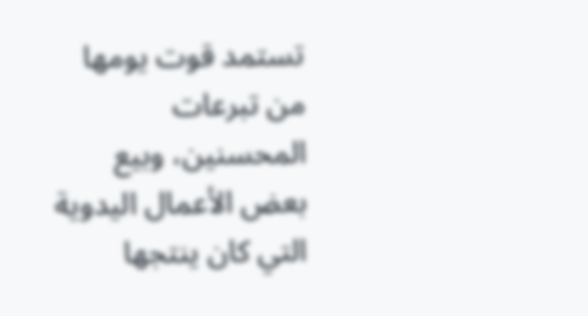تستمد قوت يومها من تبرعات المحسنين، وبيع بعض الأعمال اليدوية التي كان ينتجها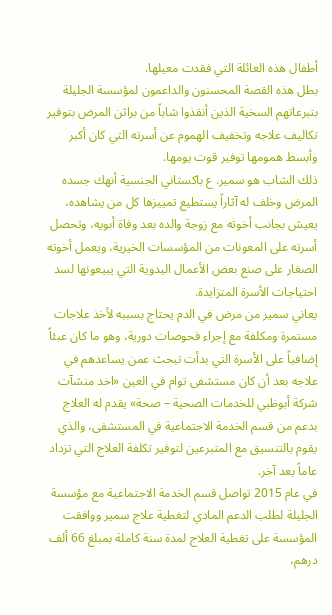أطفال هذه العائلة التي فقدت معيلها.
بطل هذه القصة المحسنون والداعمون لمؤسسة الجليلة بتبرعاتهم السخية الذين أنقذوا شاباً من براثن المرض بتوفير تكاليف علاجه وتخفيف الهموم عن أسرته التي كان أكبر وأبسط همومها توفير قوت يومها.
ذلك الشاب هو سمير. ع باكستاني الجنسية أنهك جسده المرض وخلف له آثاراً يستطيع تمييزها كل من يشاهده، يعيش بجانب أخوته مع زوجة والده بعد وفاة أبويه، وتحصل أسرته على المعونات من المؤسسات الخيرية، ويعمل أخوته الصغار على صنع بعض الأعمال اليدوية التي يبيعونها لسد احتياجات الأسرة المتزايدة.
يعاني سمير من مرض في الدم يحتاج بسببه لأخذ علاجات مستمرة ومكلفة مع إجراء فحوصات دورية، وهو ما كان عبئاً إضافياً على الأسرة التي بدأت تبحث عمن يساعدهم في علاجه بعد أن كان مستشفى توام في العين «احد منشآت شركة أبوظبي للخدمات الصحية – صحة» يقدم له العلاج بدعم من قسم الخدمة الاجتماعية في المستشفى، والذي يقوم بالتنسيق مع المتبرعين لتوفير تكلفة العلاج التي تزداد عاماً بعد آخر.
في عام 2015 تواصل قسم الخدمة الاجتماعية مع مؤسسة الجليلة لطلب الدعم المادي لتغطية علاج سمير ووافقت المؤسسة على تغطية العلاج لمدة سنة كاملة بمبلغ 66 ألف درهم،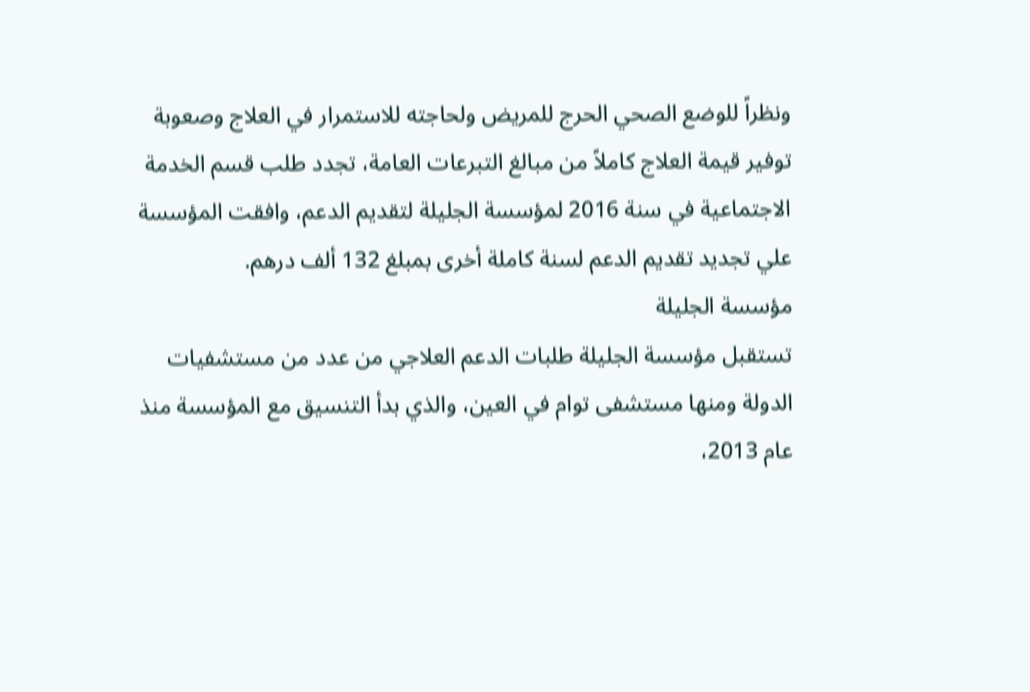ونظراً للوضع الصحي الحرج للمريض ولحاجته للاستمرار في العلاج وصعوبة توفير قيمة العلاج كاملاً من مبالغ التبرعات العامة، تجدد طلب قسم الخدمة الاجتماعية في سنة 2016 لمؤسسة الجليلة لتقديم الدعم، وافقت المؤسسة علي تجديد تقديم الدعم لسنة كاملة أخرى بمبلغ 132 ألف درهم.
مؤسسة الجليلة
تستقبل مؤسسة الجليلة طلبات الدعم العلاجي من عدد من مستشفيات الدولة ومنها مستشفى توام في العين، والذي بدأ التنسيق مع المؤسسة منذ عام 2013،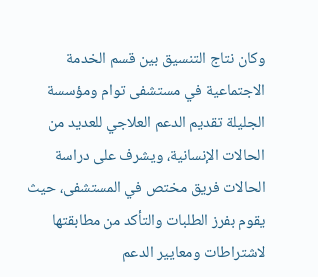وكان نتاج التنسيق بين قسم الخدمة الاجتماعية في مستشفى توام ومؤسسة الجليلة تقديم الدعم العلاجي للعديد من الحالات الإنسانية، ويشرف على دراسة الحالات فريق مختص في المستشفى، حيث يقوم بفرز الطلبات والتأكد من مطابقتها لاشتراطات ومعايير الدعم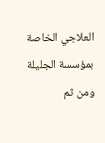العلاجي الخاصة بمؤسسة الجليلة ومن ثم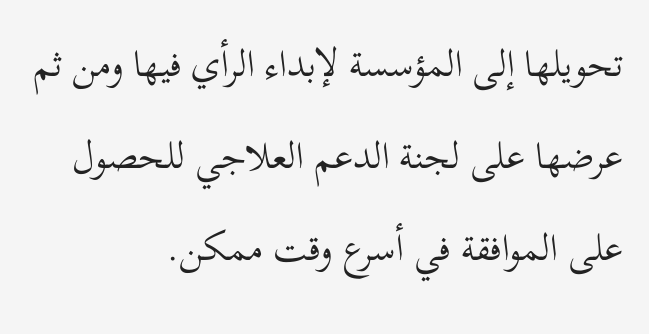تحويلها إلى المؤسسة لإبداء الرأي فيها ومن ثم عرضها على لجنة الدعم العلاجي للحصول على الموافقة في أسرع وقت ممكن.